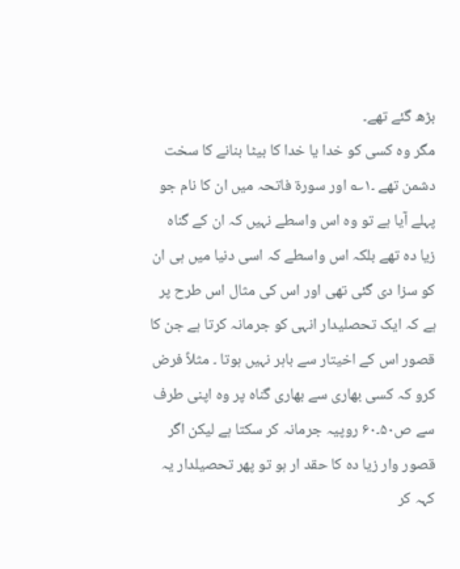بڑھ گئے تھے۔
مگر وہ کسی کو خدا یا خدا کا بیٹا بنانے کا سخت دشمن تھے ۔۱؎ اور سورۃ فاتحہ میں ان کا نام جو پہلے آیا ہے تو وہ اس واسطے نہیں کہ ان کے گناہ زیا دہ تھے بلکہ اس واسطے کہ اسی دنیا میں ہی ان کو سزا دی گئی تھی اور اس کی مثال اس طرح پر ہے کہ ایک تحصلیدار انہی کو جرمانہ کرتا ہے جن کا قصور اس کے اخیتار سے باہر نہیں ہوتا ۔ مثلاً فرض کرو کہ کسی بھاری سے بھاری گناہ پر وہ اپنی طرف سے ص۵۰۔۶۰ روپیہ جرمانہ کر سکتا ہے لیکن اگر قصور وار زیا دہ کا حقد ار ہو تو پھر تحصیلدار یہ کہہ کر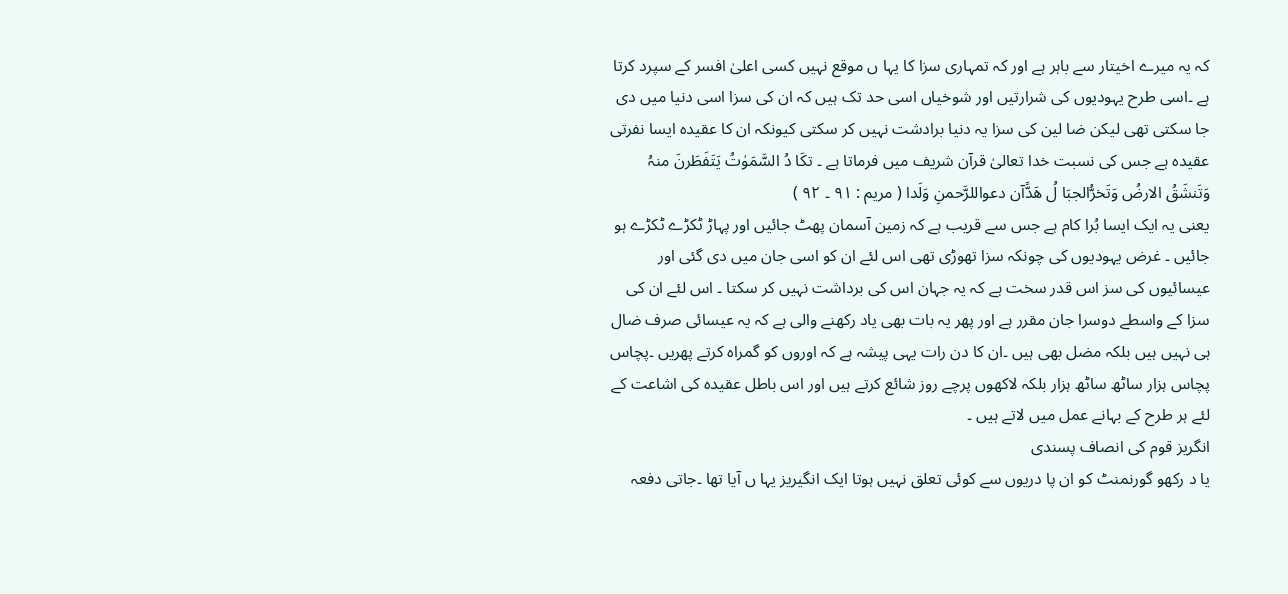کہ یہ میرے اخیتار سے باہر ہے اور کہ تمہاری سزا کا یہا ں موقع نہیں کسی اعلیٰ افسر کے سپرد کرتا ہے ۔اسی طرح یہودیوں کی شرارتیں اور شوخیاں اسی حد تک ہیں کہ ان کی سزا اسی دنیا میں دی جا سکتی تھی لیکن ضا لین کی سزا یہ دنیا برادشت نہیں کر سکتی کیونکہ ان کا عقیدہ ایسا نفرتی عقیدہ ہے جس کی نسبت خدا تعالیٰ قرآن شریف میں فرماتا ہے ۔ تکَا دُ السَّمَوٰتُ یَتَفَطَرنَ منہُ وَتَنشَقُ الارضُ وَتَخرُّالجبَا لُ ھَدًّآن دعواللرَّحمنِ وَلَدا ( مریم : ۹۱ ۔ ۹۲ )
یعنی یہ ایک ایسا بُرا کام ہے جس سے قریب ہے کہ زمین آسمان پھٹ جائیں اور پہاڑ ٹکڑے ٹکڑے ہو جائیں ۔ غرض یہودیوں کی چونکہ سزا تھوڑی تھی اس لئے ان کو اسی جان میں دی گئی اور عیسائیوں کی سز اس قدر سخت ہے کہ یہ جہان اس کی برداشت نہیں کر سکتا ۔ اس لئے ان کی سزا کے واسطے دوسرا جان مقرر ہے اور پھر یہ بات بھی یاد رکھنے والی ہے کہ یہ عیسائی صرف ضال ہی نہیں ہیں بلکہ مضل بھی ہیں ۔ان کا دن رات یہی پیشہ ہے کہ اوروں کو گمراہ کرتے پھریں ۔پچاس پچاس ہزار ساٹھ ساٹھ ہزار بلکہ لاکھوں پرچے روز شائع کرتے ہیں اور اس باطل عقیدہ کی اشاعت کے لئے ہر طرح کے بہانے عمل میں لاتے ہیں ۔
انگریز قوم کی انصاف پسندی
یا د رکھو گورنمنٹ کو ان پا دریوں سے کوئی تعلق نہیں ہوتا ایک انگیریز یہا ں آیا تھا ۔جاتی دفعہ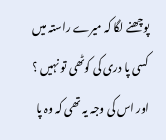پوچھنے لگا کہ میرے راستہ میں کسی پا دری کی کوٹھی تو نہیں ؟ اور اس کی وجہ یہ تھی کہ وہ پا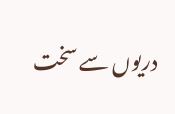دریوں سے سخت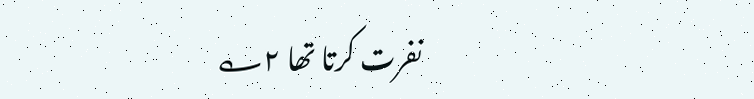نفرت کرتا تھا ۲؎